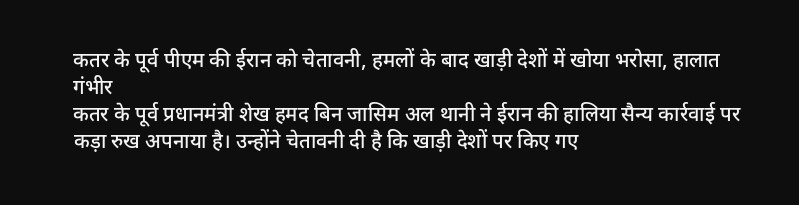कतर के पूर्व पीएम की ईरान को चेतावनी, हमलों के बाद खाड़ी देशों में खोया भरोसा, हालात गंभीर
कतर के पूर्व प्रधानमंत्री शेख हमद बिन जासिम अल थानी ने ईरान की हालिया सैन्य कार्रवाई पर कड़ा रुख अपनाया है। उन्होंने चेतावनी दी है कि खाड़ी देशों पर किए गए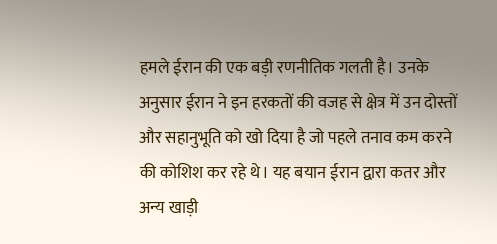हमले ईरान की एक बड़ी रणनीतिक गलती है। उनके अनुसार ईरान ने इन हरकतों की वजह से क्षेत्र में उन दोस्तों और सहानुभूति को खो दिया है जो पहले तनाव कम करने की कोशिश कर रहे थे। यह बयान ईरान द्वारा कतर और अन्य खाड़ी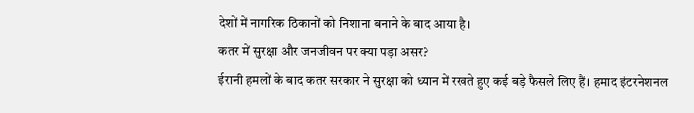देशों में नागरिक ठिकानों को निशाना बनाने के बाद आया है।
कतर में सुरक्षा और जनजीवन पर क्या पड़ा असर?
ईरानी हमलों के बाद कतर सरकार ने सुरक्षा को ध्यान में रखते हुए कई बड़े फैसले लिए हैं। हमाद इंटरनेशनल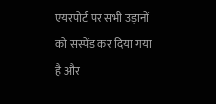एयरपोर्ट पर सभी उड़ानों को सस्पेंड कर दिया गया है और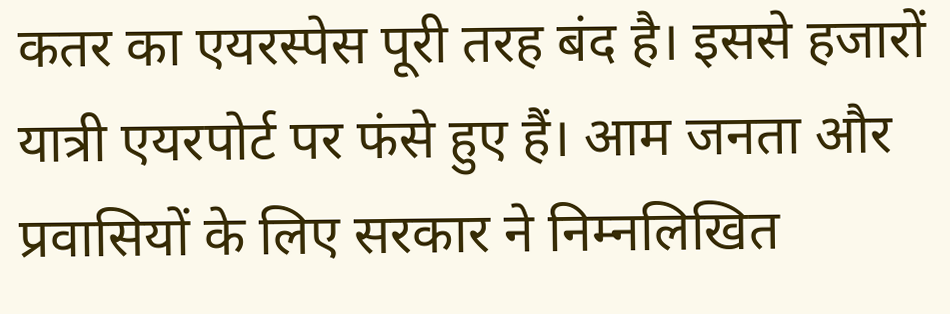कतर का एयरस्पेस पूरी तरह बंद है। इससे हजारों यात्री एयरपोर्ट पर फंसे हुए हैं। आम जनता और प्रवासियों के लिए सरकार ने निम्नलिखित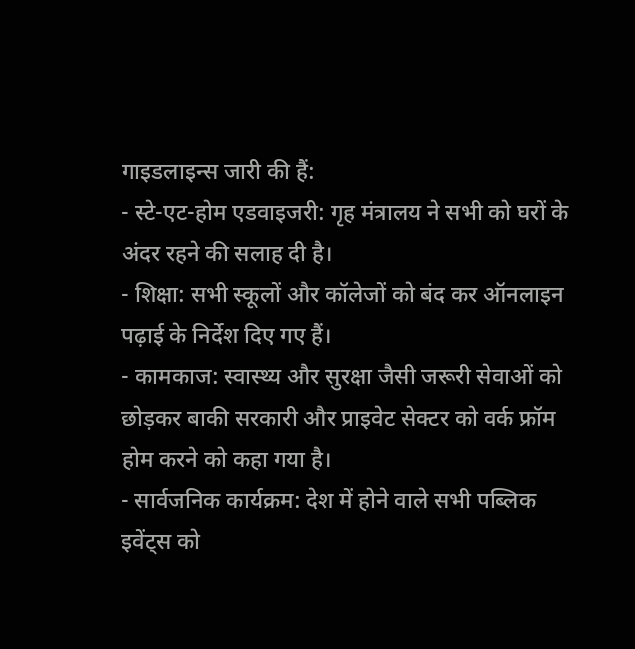गाइडलाइन्स जारी की हैं:
- स्टे-एट-होम एडवाइजरी: गृह मंत्रालय ने सभी को घरों के अंदर रहने की सलाह दी है।
- शिक्षा: सभी स्कूलों और कॉलेजों को बंद कर ऑनलाइन पढ़ाई के निर्देश दिए गए हैं।
- कामकाज: स्वास्थ्य और सुरक्षा जैसी जरूरी सेवाओं को छोड़कर बाकी सरकारी और प्राइवेट सेक्टर को वर्क फ्रॉम होम करने को कहा गया है।
- सार्वजनिक कार्यक्रम: देश में होने वाले सभी पब्लिक इवेंट्स को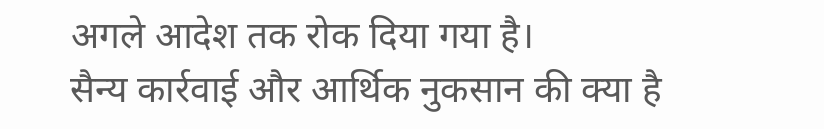अगले आदेश तक रोक दिया गया है।
सैन्य कार्रवाई और आर्थिक नुकसान की क्या है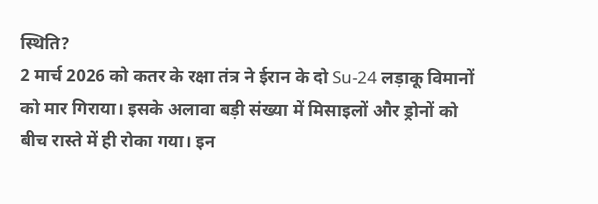स्थिति?
2 मार्च 2026 को कतर के रक्षा तंत्र ने ईरान के दो Su-24 लड़ाकू विमानों को मार गिराया। इसके अलावा बड़ी संख्या में मिसाइलों और ड्रोनों को बीच रास्ते में ही रोका गया। इन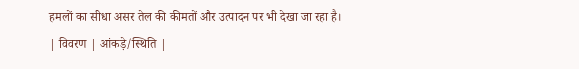हमलों का सीधा असर तेल की कीमतों और उत्पादन पर भी देखा जा रहा है।
| विवरण | आंकड़े/स्थिति |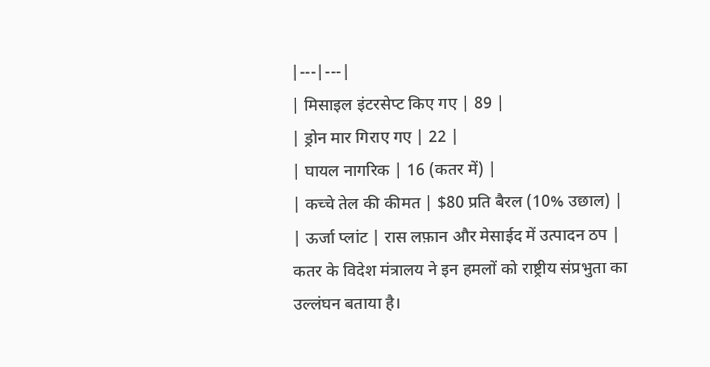|---|---|
| मिसाइल इंटरसेप्ट किए गए | 89 |
| ड्रोन मार गिराए गए | 22 |
| घायल नागरिक | 16 (कतर में) |
| कच्चे तेल की कीमत | $80 प्रति बैरल (10% उछाल) |
| ऊर्जा प्लांट | रास लफ़ान और मेसाईद में उत्पादन ठप |
कतर के विदेश मंत्रालय ने इन हमलों को राष्ट्रीय संप्रभुता का उल्लंघन बताया है।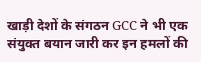खाड़ी देशों के संगठन GCC ने भी एक संयुक्त बयान जारी कर इन हमलों की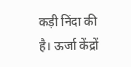कड़ी निंदा की है। ऊर्जा केंद्रों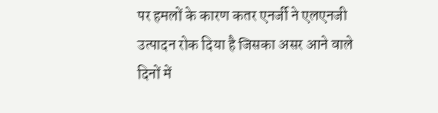पर हमलों के कारण कतर एनर्जी ने एलएनजी उत्पादन रोक दिया है जिसका असर आने वाले दिनों में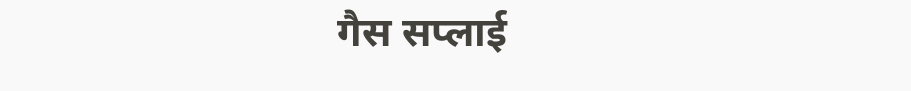गैस सप्लाई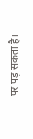पर पड़ सकता है।